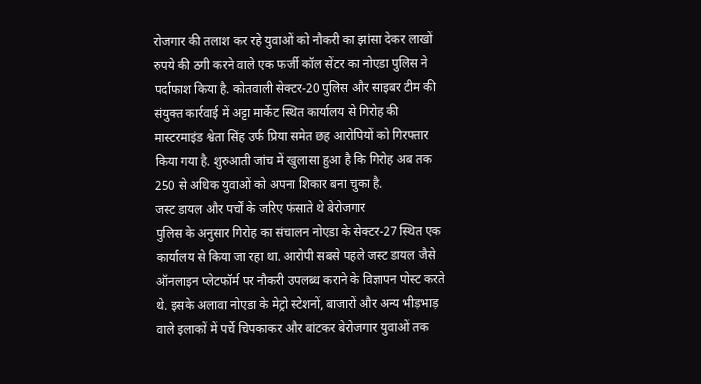रोजगार की तलाश कर रहे युवाओं को नौकरी का झांसा देकर लाखों रुपये की ठगी करने वाले एक फर्जी कॉल सेंटर का नोएडा पुलिस ने पर्दाफाश किया है. कोतवाली सेक्टर-20 पुलिस और साइबर टीम की संयुक्त कार्रवाई में अट्टा मार्केट स्थित कार्यालय से गिरोह की मास्टरमाइंड श्वेता सिंह उर्फ प्रिया समेत छह आरोपियों को गिरफ्तार किया गया है. शुरुआती जांच में खुलासा हुआ है कि गिरोह अब तक 250 से अधिक युवाओं को अपना शिकार बना चुका है.
जस्ट डायल और पर्चों के जरिए फंसाते थे बेरोजगार
पुलिस के अनुसार गिरोह का संचालन नोएडा के सेक्टर-27 स्थित एक कार्यालय से किया जा रहा था. आरोपी सबसे पहले जस्ट डायल जैसे ऑनलाइन प्लेटफॉर्म पर नौकरी उपलब्ध कराने के विज्ञापन पोस्ट करते थे. इसके अलावा नोएडा के मेट्रो स्टेशनों, बाजारों और अन्य भीड़भाड़ वाले इलाकों में पर्चे चिपकाकर और बांटकर बेरोजगार युवाओं तक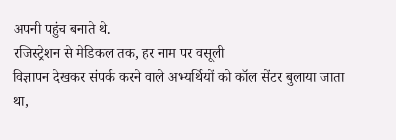अपनी पहुंच बनाते थे.
रजिस्ट्रेशन से मेडिकल तक, हर नाम पर वसूली
विज्ञापन देखकर संपर्क करने वाले अभ्यर्थियों को कॉल सेंटर बुलाया जाता था,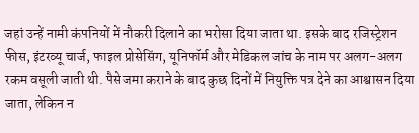जहां उन्हें नामी कंपनियों में नौकरी दिलाने का भरोसा दिया जाता था. इसके बाद रजिस्ट्रेशन फीस, इंटरव्यू चार्ज, फाइल प्रोसेसिंग, यूनिफॉर्म और मेडिकल जांच के नाम पर अलग-अलग रकम वसूली जाती थी. पैसे जमा कराने के बाद कुछ दिनों में नियुक्ति पत्र देने का आश्वासन दिया जाता, लेकिन न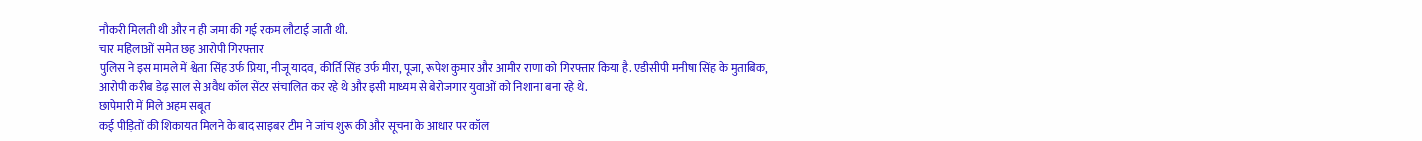नौकरी मिलती थी और न ही जमा की गई रकम लौटाई जाती थी.
चार महिलाओं समेत छह आरोपी गिरफ्तार
पुलिस ने इस मामले में श्वेता सिंह उर्फ प्रिया, नीजू यादव, कीर्ति सिंह उर्फ मीरा, पूजा, रूपेश कुमार और आमीर राणा को गिरफ्तार किया है. एडीसीपी मनीषा सिंह के मुताबिक, आरोपी करीब डेढ़ साल से अवैध कॉल सेंटर संचालित कर रहे थे और इसी माध्यम से बेरोजगार युवाओं को निशाना बना रहे थे.
छापेमारी में मिले अहम सबूत
कई पीड़ितों की शिकायत मिलने के बाद साइबर टीम ने जांच शुरू की और सूचना के आधार पर कॉल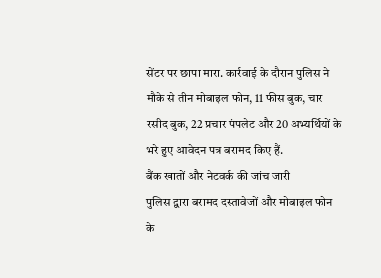सेंटर पर छापा मारा. कार्रवाई के दौरान पुलिस ने मौके से तीन मोबाइल फोन, 11 फीस बुक, चार रसीद बुक, 22 प्रचार पंपलेट और 20 अभ्यर्थियों के भरे हुए आवेदन पत्र बरामद किए हैं.
बैंक खातों और नेटवर्क की जांच जारी
पुलिस द्वारा बरामद दस्तावेजों और मोबाइल फोन के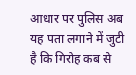आधार पर पुलिस अब यह पता लगाने में जुटी है कि गिरोह कब से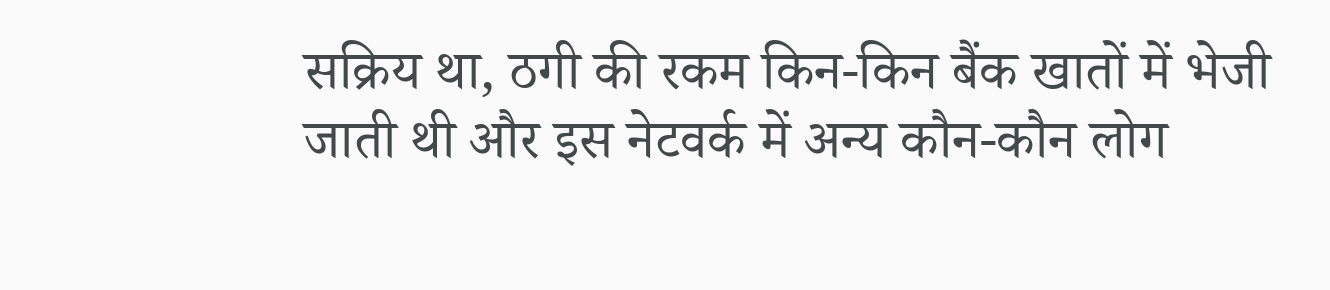सक्रिय था, ठगी की रकम किन-किन बैंक खातों में भेजी जाती थी और इस नेटवर्क में अन्य कौन-कौन लोग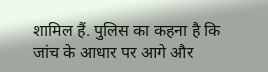शामिल हैं. पुलिस का कहना है कि जांच के आधार पर आगे और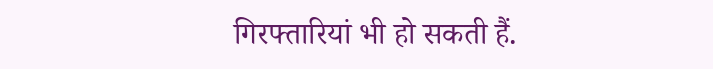गिरफ्तारियां भी हो सकती हैं.